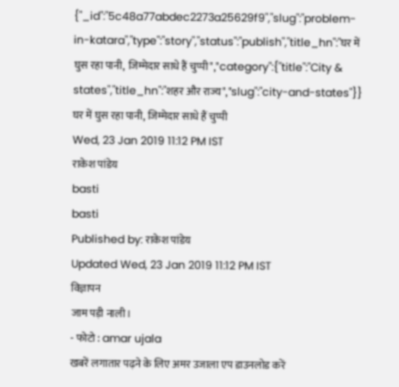{"_id":"5c48a77abdec2273a25629f9","slug":"problem-in-katara","type":"story","status":"publish","title_hn":"घर में घुस रहा पानी, जिम्मेदार साधे हैं चुप्पी","category":{"title":"City & states","title_hn":"शहर और राज्य","slug":"city-and-states"}}
घर में घुस रहा पानी, जिम्मेदार साधे हैं चुप्पी
Wed, 23 Jan 2019 11:12 PM IST
राकेश पांडेय
basti
basti
Published by: राकेश पांडेय
Updated Wed, 23 Jan 2019 11:12 PM IST
विज्ञापन
जाम पड़ी नाली।
- फोटो : amar ujala
खबरें लगातार पढ़ने के लिए अमर उजाला एप डाउनलोड करें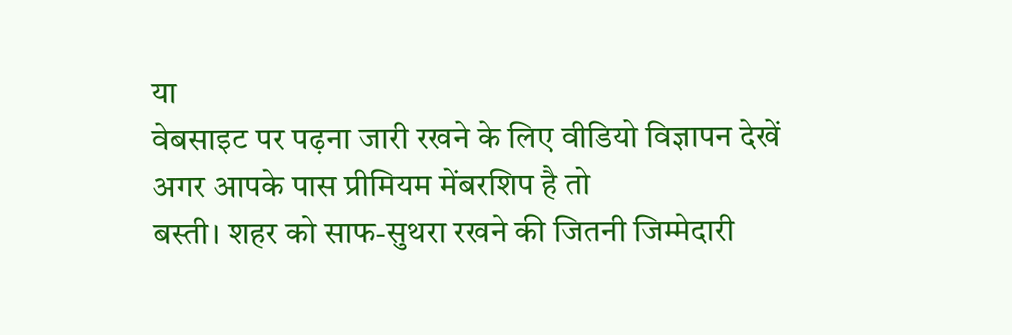या
वेबसाइट पर पढ़ना जारी रखने के लिए वीडियो विज्ञापन देखें
अगर आपके पास प्रीमियम मेंबरशिप है तो
बस्ती। शहर को साफ-सुथरा रखने की जितनी जिम्मेदारी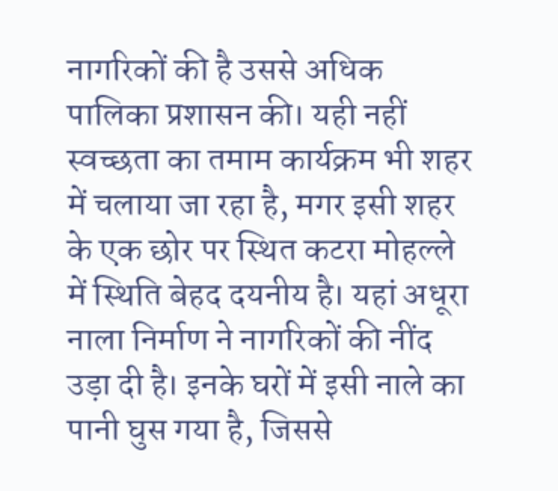नागरिकों की है उससे अधिक पालिका प्रशासन की। यही नहीं स्वच्छता का तमाम कार्यक्रम भी शहर में चलाया जा रहा है, मगर इसी शहर के एक छोर पर स्थित कटरा मोहल्ले में स्थिति बेहद दयनीय है। यहां अधूरा नाला निर्माण ने नागरिकों की नींद उड़ा दी है। इनके घरों में इसी नाले का पानी घुस गया है, जिससे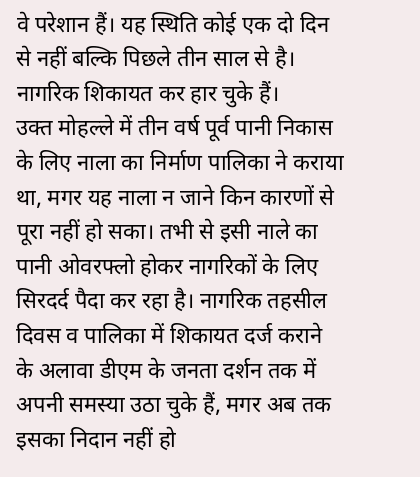वे परेशान हैं। यह स्थिति कोई एक दो दिन से नहीं बल्कि पिछले तीन साल से है। नागरिक शिकायत कर हार चुके हैं।
उक्त मोहल्ले में तीन वर्ष पूर्व पानी निकास के लिए नाला का निर्माण पालिका ने कराया था, मगर यह नाला न जाने किन कारणों से पूरा नहीं हो सका। तभी से इसी नाले का पानी ओवरफ्लो होकर नागरिकों के लिए सिरदर्द पैदा कर रहा है। नागरिक तहसील दिवस व पालिका में शिकायत दर्ज कराने के अलावा डीएम के जनता दर्शन तक में अपनी समस्या उठा चुके हैं, मगर अब तक इसका निदान नहीं हो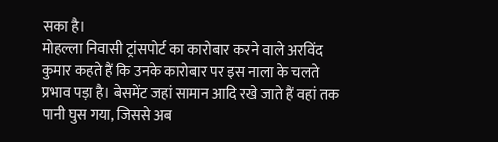सका है।
मोहल्ला निवासी ट्रांसपोर्ट का कारोबार करने वाले अरविंद कुमार कहते हैं कि उनके कारोबार पर इस नाला के चलते प्रभाव पड़ा है। बेसमेंट जहां सामान आदि रखे जाते हैं वहां तक पानी घुस गया, जिससे अब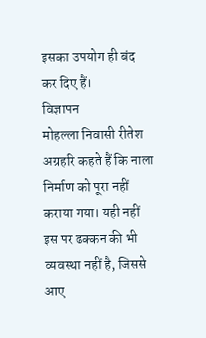इसका उपयोग ही बंद कर दिए हैं।
विज्ञापन
मोहल्ला निवासी रीतेश अग्रहरि कहते हैं कि नाला निर्माण को पूरा नहीं कराया गया। यही नहीं इस पर ढक्कन की भी व्यवस्था नहीं है, जिससे आए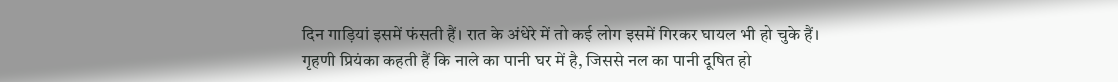दिन गाड़ियां इसमें फंसती हैं। रात के अंधेरे में तो कई लोग इसमें गिरकर घायल भी हो चुके हैं।
गृहणी प्रियंका कहती हैं कि नाले का पानी घर में है, जिससे नल का पानी दूषित हो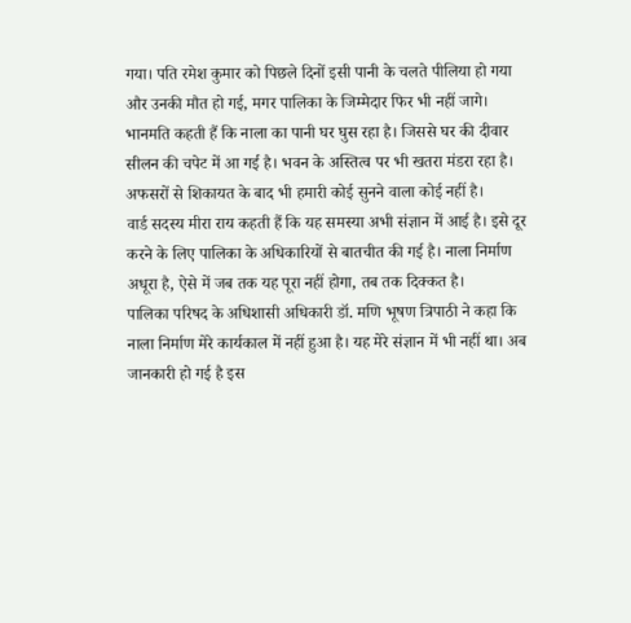गया। पति रमेश कुमार को पिछले दिनों इसी पानी के चलते पीलिया हो गया और उनकी मौत हो गई, मगर पालिका के जिम्मेदार फिर भी नहीं जागे।
भानमति कहती हैं कि नाला का पानी घर घुस रहा है। जिससे घर की दीवार सीलन की चपेट में आ गई है। भवन के अस्तित्व पर भी खतरा मंडरा रहा है। अफसरों से शिकायत के बाद भी हमारी कोई सुनने वाला कोई नहीं है।
वार्ड सदस्य मीरा राय कहती हैं कि यह समस्या अभी संज्ञान में आई है। इसे दूर करने के लिए पालिका के अधिकारियों से बातचीत की गई है। नाला निर्माण अधूरा है, ऐसे में जब तक यह पूरा नहीं होगा, तब तक दिक्कत है।
पालिका परिषद के अधिशासी अधिकारी डॉ. मणि भूषण त्रिपाठी ने कहा कि नाला निर्माण मेरे कार्यकाल में नहीं हुआ है। यह मेरे संज्ञान में भी नहीं था। अब जानकारी हो गई है इस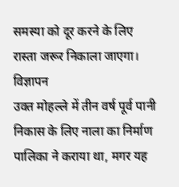समस्या को दूर करने के लिए रास्ता जरूर निकाला जाएगा।
विज्ञापन
उक्त मोहल्ले में तीन वर्ष पूर्व पानी निकास के लिए नाला का निर्माण पालिका ने कराया था, मगर यह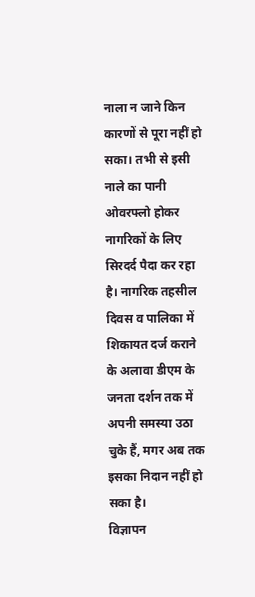नाला न जाने किन कारणों से पूरा नहीं हो सका। तभी से इसी नाले का पानी ओवरफ्लो होकर नागरिकों के लिए सिरदर्द पैदा कर रहा है। नागरिक तहसील दिवस व पालिका में शिकायत दर्ज कराने के अलावा डीएम के जनता दर्शन तक में अपनी समस्या उठा चुके हैं, मगर अब तक इसका निदान नहीं हो सका है।
विज्ञापन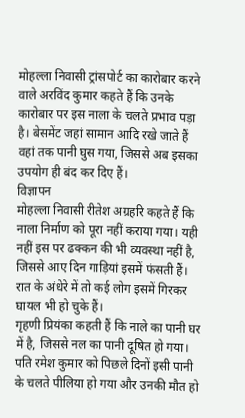मोहल्ला निवासी ट्रांसपोर्ट का कारोबार करने वाले अरविंद कुमार कहते हैं कि उनके कारोबार पर इस नाला के चलते प्रभाव पड़ा है। बेसमेंट जहां सामान आदि रखे जाते हैं वहां तक पानी घुस गया, जिससे अब इसका उपयोग ही बंद कर दिए हैं।
विज्ञापन
मोहल्ला निवासी रीतेश अग्रहरि कहते हैं कि नाला निर्माण को पूरा नहीं कराया गया। यही नहीं इस पर ढक्कन की भी व्यवस्था नहीं है, जिससे आए दिन गाड़ियां इसमें फंसती हैं। रात के अंधेरे में तो कई लोग इसमें गिरकर घायल भी हो चुके हैं।
गृहणी प्रियंका कहती हैं कि नाले का पानी घर में है, जिससे नल का पानी दूषित हो गया। पति रमेश कुमार को पिछले दिनों इसी पानी के चलते पीलिया हो गया और उनकी मौत हो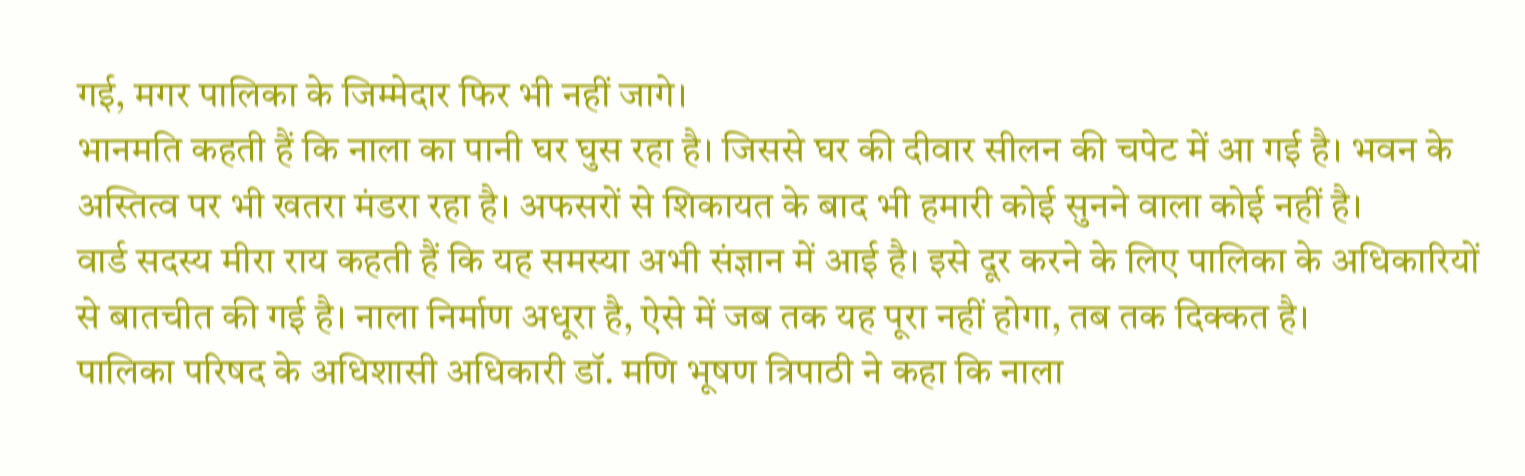गई, मगर पालिका के जिम्मेदार फिर भी नहीं जागे।
भानमति कहती हैं कि नाला का पानी घर घुस रहा है। जिससे घर की दीवार सीलन की चपेट में आ गई है। भवन के अस्तित्व पर भी खतरा मंडरा रहा है। अफसरों से शिकायत के बाद भी हमारी कोई सुनने वाला कोई नहीं है।
वार्ड सदस्य मीरा राय कहती हैं कि यह समस्या अभी संज्ञान में आई है। इसे दूर करने के लिए पालिका के अधिकारियों से बातचीत की गई है। नाला निर्माण अधूरा है, ऐसे में जब तक यह पूरा नहीं होगा, तब तक दिक्कत है।
पालिका परिषद के अधिशासी अधिकारी डॉ. मणि भूषण त्रिपाठी ने कहा कि नाला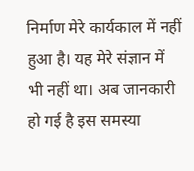निर्माण मेरे कार्यकाल में नहीं हुआ है। यह मेरे संज्ञान में भी नहीं था। अब जानकारी हो गई है इस समस्या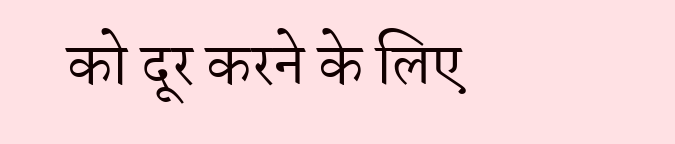को दूर करने के लिए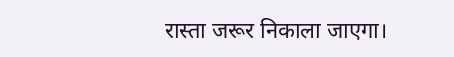रास्ता जरूर निकाला जाएगा।